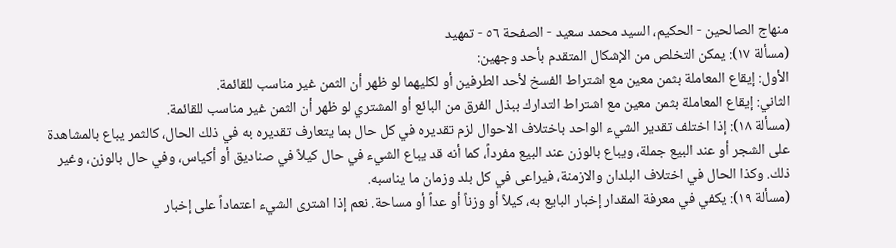منهاج الصالحين - الحكيم، السيد محمد سعيد - الصفحة ٥٦ - تمهيد
(مسألة ١٧): يمكن التخلص من الإشكال المتقدم بأحد وجهين:
الأول: إيقاع المعاملة بثمن معين مع اشتراط الفسخ لأحد الطرفين أو لكليهما لو ظهر أن الثمن غير مناسب للقائمة.
الثاني: إيقاع المعاملة بثمن معين مع اشتراط التدارك ببذل الفرق من البائع أو المشتري لو ظهر أن الثمن غير مناسب للقائمة.
(مسألة ١٨): إذا اختلف تقدير الشيء الواحد باختلاف الاحوال لزم تقديره في كل حال بما يتعارف تقديره به في ذلك الحال، كالثمر يباع بالمشاهدة على الشجر أو عند البيع جملة، ويباع بالوزن عند البيع مفرداً، كما أنه قد يباع الشيء في حال كيلاً في صناديق أو أكياس، وفي حال بالوزن، وغير ذلك. وكذا الحال في اختلاف البلدان والازمنة، فيراعى في كل بلد وزمان ما يناسبه.
(مسألة ١٩): يكفي في معرفة المقدار إخبار البايع به، كيلاً أو وزناً أو عداً أو مساحة. نعم إذا اشترى الشيء اعتماداً على إخبار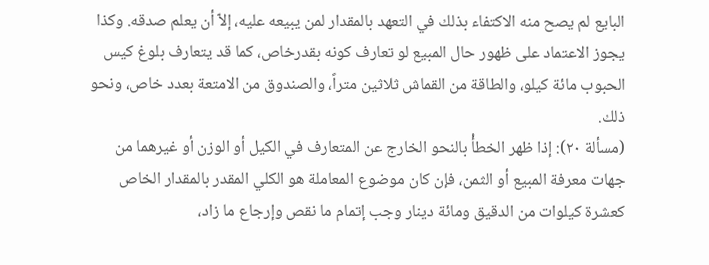البايع لم يصح منه الاكتفاء بذلك في التعهد بالمقدار لمن يبيعه عليه، إلاّ أن يعلم صدقه. وكذا يجوز الاعتماد على ظهور حال المبيع لو تعارف كونه بقدرخاص، كما قد يتعارف بلوغ كيس الحبوب مائة كيلو، والطاقة من القماش ثلاثين متراً، والصندوق من الامتعة بعدد خاص، ونحو ذلك.
(مسألة ٢٠): إذا ظهر الخطأْ بالنحو الخارج عن المتعارف في الكيل أو الوزن أو غيرهما من جهات معرفة المبيع أو الثمن، فإن كان موضوع المعاملة هو الكلي المقدر بالمقدار الخاص كعشرة كيلوات من الدقيق ومائة دينار وجب إتمام ما نقص وإرجاع ما زاد،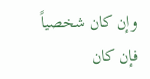وإن كان شخصياً فإن كان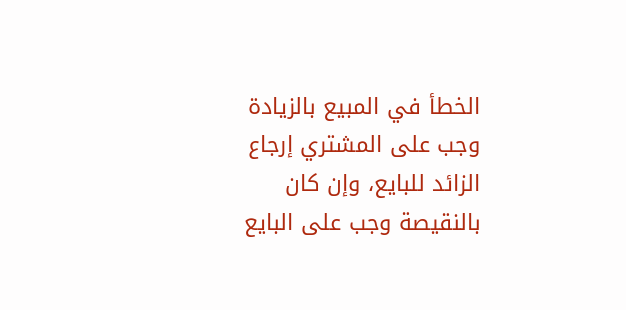الخطأ في المبيع بالزيادة وجب على المشتري إرجاع الزائد للبايع، وإن كان بالنقيصة وجب على البايع